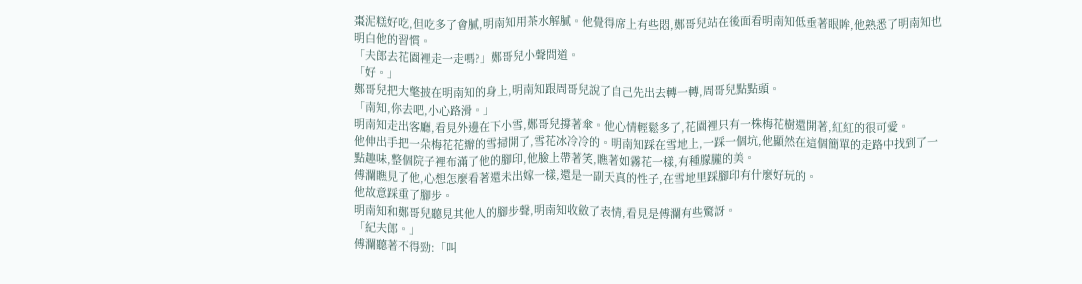棗泥糕好吃,但吃多了會膩,明南知用茶水解膩。他覺得席上有些悶,鄭哥兒站在後面看明南知低垂著眼眸,他熟悉了明南知也明白他的習慣。
「夫郎去花園裡走一走嗎?」鄭哥兒小聲問道。
「好。」
鄭哥兒把大氅披在明南知的身上,明南知跟周哥兒說了自己先出去轉一轉,周哥兒點點頭。
「南知,你去吧,小心路滑。」
明南知走出客廳,看見外邊在下小雪,鄭哥兒撐著傘。他心情輕鬆多了,花園裡只有一株梅花樹還開著,紅紅的很可愛。
他伸出手把一朵梅花花瓣的雪掃開了,雪花冰冷冷的。明南知踩在雪地上,一踩一個坑,他顯然在這個簡單的走路中找到了一點趣味,整個院子裡布滿了他的腳印,他臉上帶著笑,瞧著如霧花一樣,有種朦朧的美。
傅瀾瞧見了他,心想怎麼看著還未出嫁一樣,還是一副天真的性子,在雪地里踩腳印有什麼好玩的。
他故意踩重了腳步。
明南知和鄭哥兒聽見其他人的腳步聲,明南知收斂了表情,看見是傅瀾有些驚訝。
「紀夫郎。」
傅瀾聽著不得勁:「叫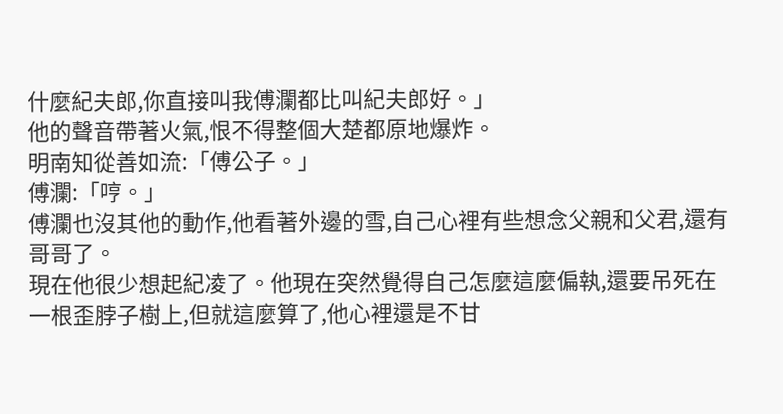什麼紀夫郎,你直接叫我傅瀾都比叫紀夫郎好。」
他的聲音帶著火氣,恨不得整個大楚都原地爆炸。
明南知從善如流:「傅公子。」
傅瀾:「哼。」
傅瀾也沒其他的動作,他看著外邊的雪,自己心裡有些想念父親和父君,還有哥哥了。
現在他很少想起紀凌了。他現在突然覺得自己怎麼這麼偏執,還要吊死在一根歪脖子樹上,但就這麼算了,他心裡還是不甘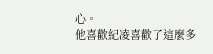心。
他喜歡紀凌喜歡了這麼多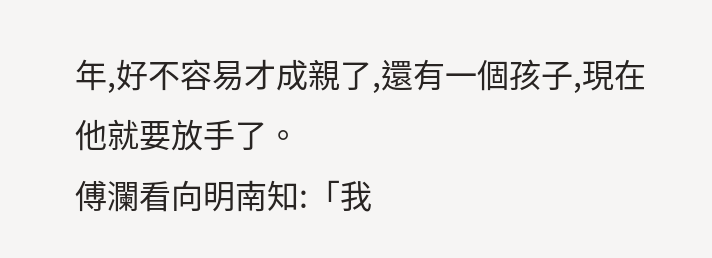年,好不容易才成親了,還有一個孩子,現在他就要放手了。
傅瀾看向明南知:「我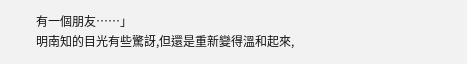有一個朋友……」
明南知的目光有些驚訝,但還是重新變得溫和起來,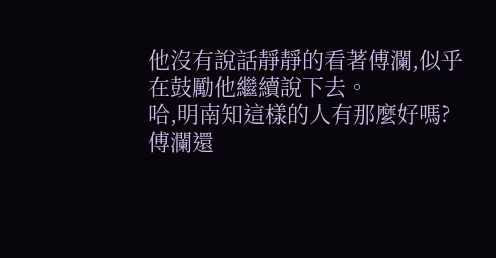他沒有說話靜靜的看著傅瀾,似乎在鼓勵他繼續說下去。
哈,明南知這樣的人有那麼好嗎?
傅瀾還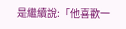是繼續說:「他喜歡一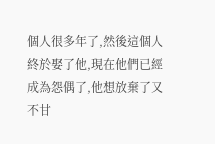個人很多年了,然後這個人終於娶了他,現在他們已經成為怨偶了,他想放棄了又不甘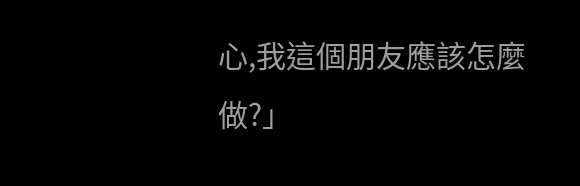心,我這個朋友應該怎麼做?」